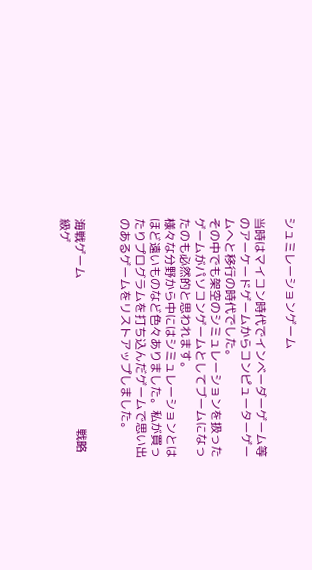シュミレーションゲーム

当時はマイコン時代でインベーダーゲーム等のアーケードゲームからコンピューターゲームへと移行の時代でした。
その中でも架空のシミュレーションを扱ったゲームがパソコンゲームとしてブームになったのも必然的と思われます。
様々な分野から中にはシミュレーションとはほど遠いものなど色々ありました。私が買ったりプログラムを打ち込んだゲームで思い出のあるゲームをリストアップしました。


海戦ゲーム                                                  戦略級ゲ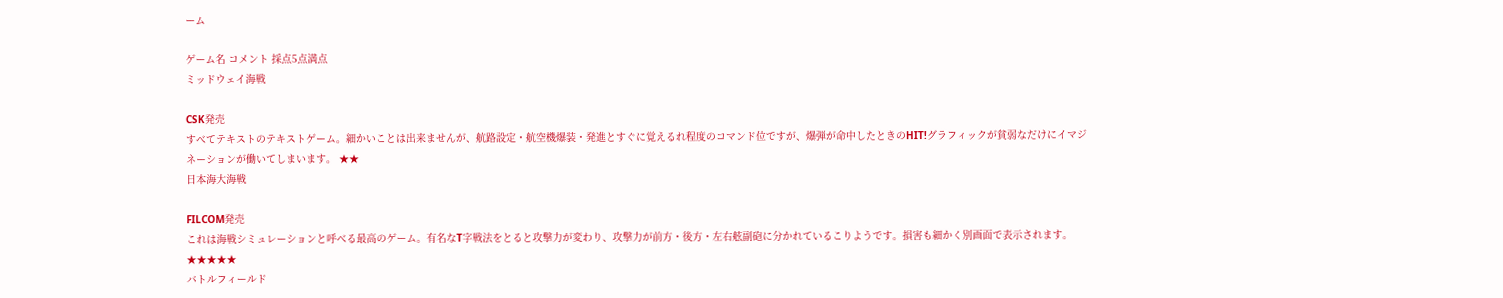ーム

ゲーム名 コメント 採点5点満点
ミッドウェイ海戦

CSK発売
すべてテキストのテキストゲーム。細かいことは出来ませんが、航路設定・航空機爆装・発進とすぐに覚えるれ程度のコマンド位ですが、爆弾が命中したときのHIT!グラフィックが貧弱なだけにイマジネーションが働いてしまいます。 ★★
日本海大海戦

FILCOM発売
これは海戦シミュレーションと呼べる最高のゲーム。有名なT字戦法をとると攻撃力が変わり、攻撃力が前方・後方・左右舷副砲に分かれているこりようです。損害も細かく別画面で表示されます。 ★★★★★
バトルフィールド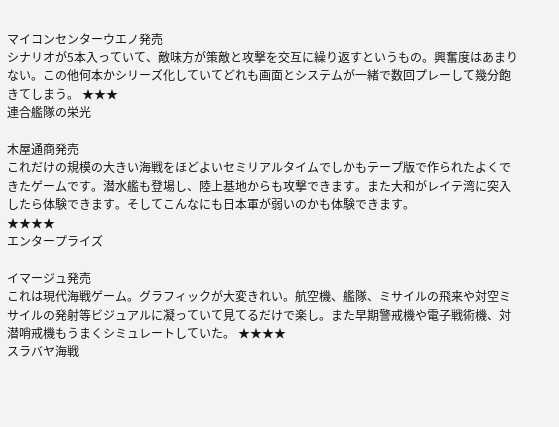マイコンセンターウエノ発売
シナリオが5本入っていて、敵味方が策敵と攻撃を交互に繰り返すというもの。興奮度はあまりない。この他何本かシリーズ化していてどれも画面とシステムが一緒で数回プレーして幾分飽きてしまう。 ★★★
連合艦隊の栄光

木屋通商発売
これだけの規模の大きい海戦をほどよいセミリアルタイムでしかもテープ版で作られたよくできたゲームです。潜水艦も登場し、陸上基地からも攻撃できます。また大和がレイテ湾に突入したら体験できます。そしてこんなにも日本軍が弱いのかも体験できます。
★★★★
エンタープライズ

イマージュ発売
これは現代海戦ゲーム。グラフィックが大変きれい。航空機、艦隊、ミサイルの飛来や対空ミサイルの発射等ビジュアルに凝っていて見てるだけで楽し。また早期警戒機や電子戦術機、対潜哨戒機もうまくシミュレートしていた。 ★★★★
スラバヤ海戦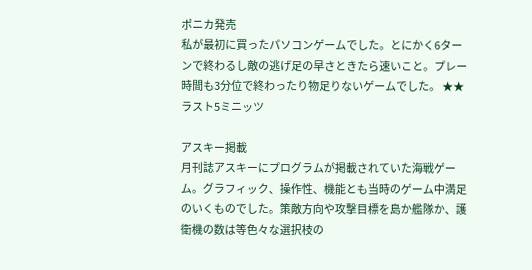ポニカ発売
私が最初に買ったパソコンゲームでした。とにかく6ターンで終わるし敵の逃げ足の早さときたら速いこと。プレー時間も3分位で終わったり物足りないゲームでした。 ★★
ラスト5ミニッツ

アスキー掲載
月刊誌アスキーにプログラムが掲載されていた海戦ゲーム。グラフィック、操作性、機能とも当時のゲーム中満足のいくものでした。策敵方向や攻撃目標を島か艦隊か、護衛機の数は等色々な選択枝の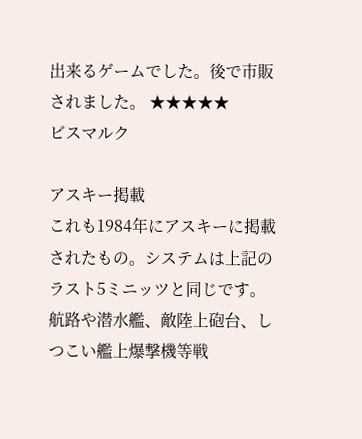出来るゲームでした。後で市販されました。 ★★★★★
ビスマルク

アスキー掲載
これも1984年にアスキーに掲載されたもの。システムは上記のラスト5ミニッツと同じです。航路や潜水艦、敵陸上砲台、しつこい艦上爆撃機等戦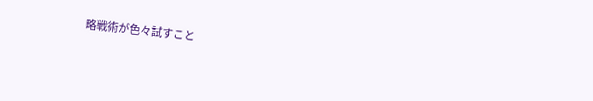略戦術が色々試すこと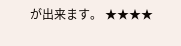が出来ます。 ★★★★